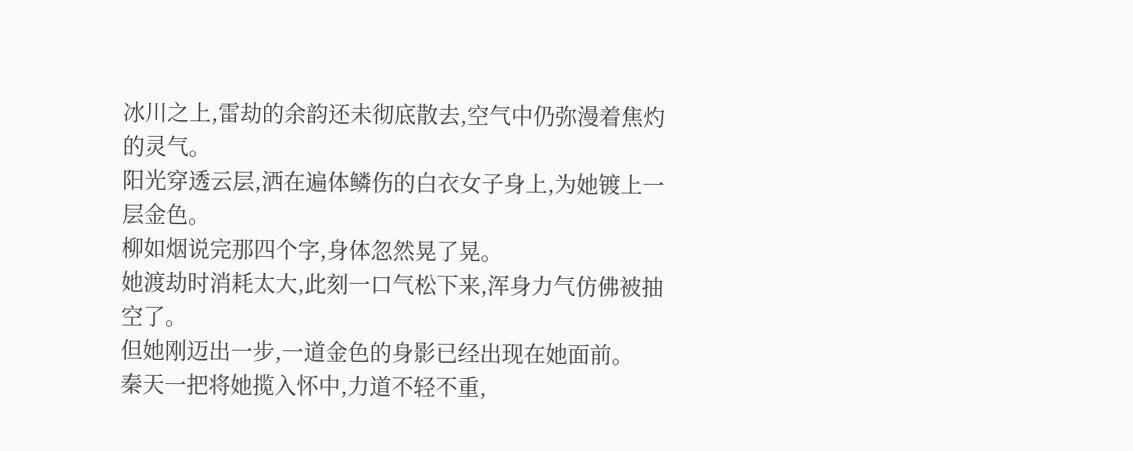冰川之上,雷劫的余韵还未彻底散去,空气中仍弥漫着焦灼的灵气。
阳光穿透云层,洒在遍体鳞伤的白衣女子身上,为她镀上一层金色。
柳如烟说完那四个字,身体忽然晃了晃。
她渡劫时消耗太大,此刻一口气松下来,浑身力气仿佛被抽空了。
但她刚迈出一步,一道金色的身影已经出现在她面前。
秦天一把将她揽入怀中,力道不轻不重,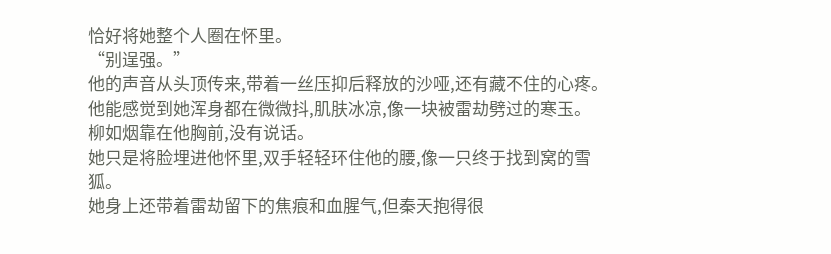恰好将她整个人圈在怀里。
“别逞强。”
他的声音从头顶传来,带着一丝压抑后释放的沙哑,还有藏不住的心疼。
他能感觉到她浑身都在微微抖,肌肤冰凉,像一块被雷劫劈过的寒玉。
柳如烟靠在他胸前,没有说话。
她只是将脸埋进他怀里,双手轻轻环住他的腰,像一只终于找到窝的雪狐。
她身上还带着雷劫留下的焦痕和血腥气,但秦天抱得很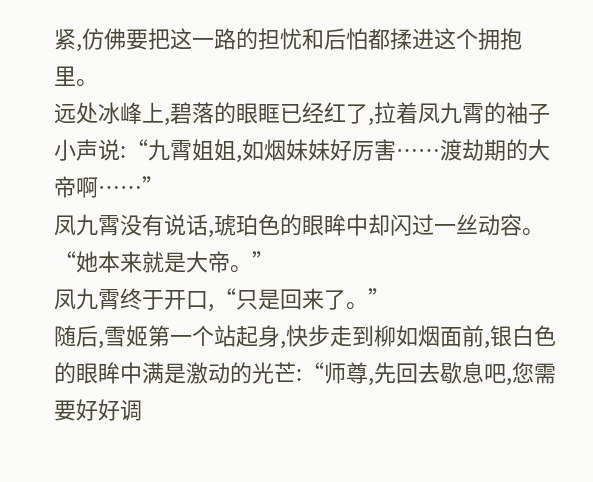紧,仿佛要把这一路的担忧和后怕都揉进这个拥抱里。
远处冰峰上,碧落的眼眶已经红了,拉着凤九霄的袖子小声说:“九霄姐姐,如烟妹妹好厉害……渡劫期的大帝啊……”
凤九霄没有说话,琥珀色的眼眸中却闪过一丝动容。
“她本来就是大帝。”
凤九霄终于开口,“只是回来了。”
随后,雪姬第一个站起身,快步走到柳如烟面前,银白色的眼眸中满是激动的光芒:“师尊,先回去歇息吧,您需要好好调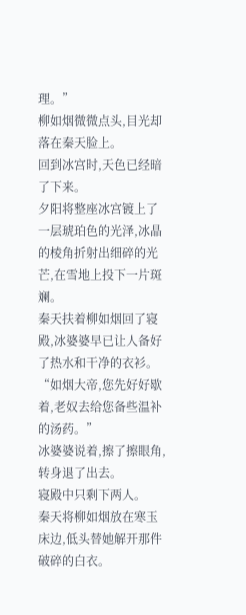理。”
柳如烟微微点头,目光却落在秦天脸上。
回到冰宫时,天色已经暗了下来。
夕阳将整座冰宫镀上了一层琥珀色的光泽,冰晶的棱角折射出细碎的光芒,在雪地上投下一片斑斓。
秦天扶着柳如烟回了寝殿,冰婆婆早已让人备好了热水和干净的衣衫。
“如烟大帝,您先好好歇着,老奴去给您备些温补的汤药。”
冰婆婆说着,擦了擦眼角,转身退了出去。
寝殿中只剩下两人。
秦天将柳如烟放在寒玉床边,低头替她解开那件破碎的白衣。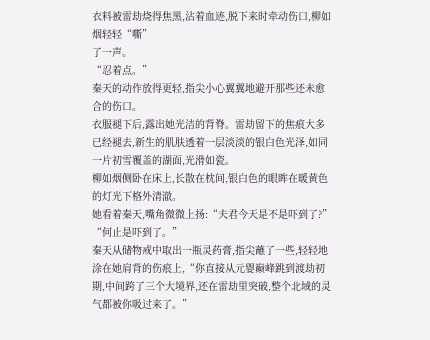衣料被雷劫烧得焦黑,沾着血迹,脱下来时牵动伤口,柳如烟轻轻“嘶”
了一声。
“忍着点。”
秦天的动作放得更轻,指尖小心翼翼地避开那些还未愈合的伤口。
衣服褪下后,露出她光洁的背脊。雷劫留下的焦痕大多已经褪去,新生的肌肤透着一层淡淡的银白色光泽,如同一片初雪覆盖的湖面,光滑如瓷。
柳如烟侧卧在床上,长散在枕间,银白色的眼眸在暖黄色的灯光下格外清澈。
她看着秦天,嘴角微微上扬:“夫君今天是不是吓到了?”
“何止是吓到了。”
秦天从储物戒中取出一瓶灵药膏,指尖蘸了一些,轻轻地涂在她肩背的伤痕上,“你直接从元婴巅峰跳到渡劫初期,中间跨了三个大境界,还在雷劫里突破,整个北域的灵气都被你吸过来了。”